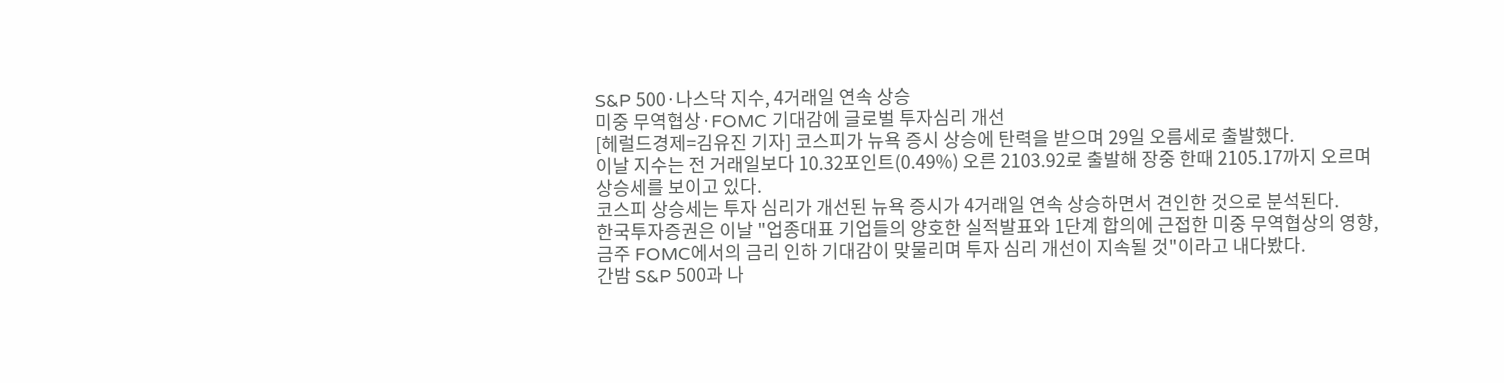S&P 500·나스닥 지수, 4거래일 연속 상승
미중 무역협상·FOMC 기대감에 글로벌 투자심리 개선
[헤럴드경제=김유진 기자] 코스피가 뉴욕 증시 상승에 탄력을 받으며 29일 오름세로 출발했다.
이날 지수는 전 거래일보다 10.32포인트(0.49%) 오른 2103.92로 출발해 장중 한때 2105.17까지 오르며 상승세를 보이고 있다.
코스피 상승세는 투자 심리가 개선된 뉴욕 증시가 4거래일 연속 상승하면서 견인한 것으로 분석된다.
한국투자증권은 이날 "업종대표 기업들의 양호한 실적발표와 1단계 합의에 근접한 미중 무역협상의 영향, 금주 FOMC에서의 금리 인하 기대감이 맞물리며 투자 심리 개선이 지속될 것"이라고 내다봤다.
간밤 S&P 500과 나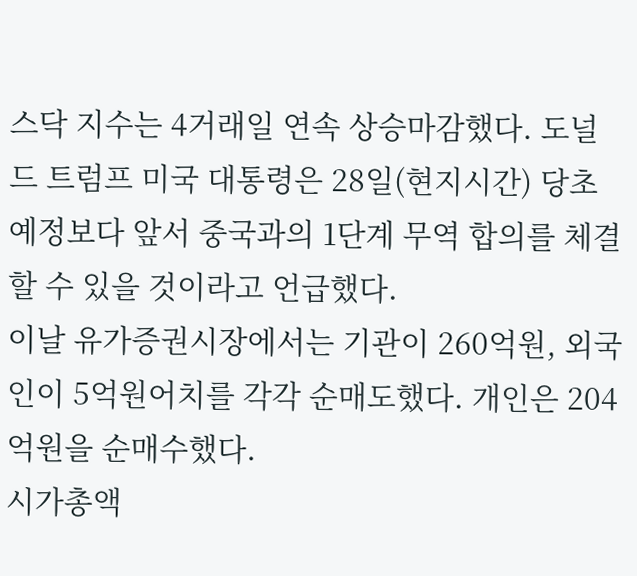스닥 지수는 4거래일 연속 상승마감했다. 도널드 트럼프 미국 대통령은 28일(현지시간) 당초 예정보다 앞서 중국과의 1단계 무역 합의를 체결할 수 있을 것이라고 언급했다.
이날 유가증권시장에서는 기관이 260억원, 외국인이 5억원어치를 각각 순매도했다. 개인은 204억원을 순매수했다.
시가총액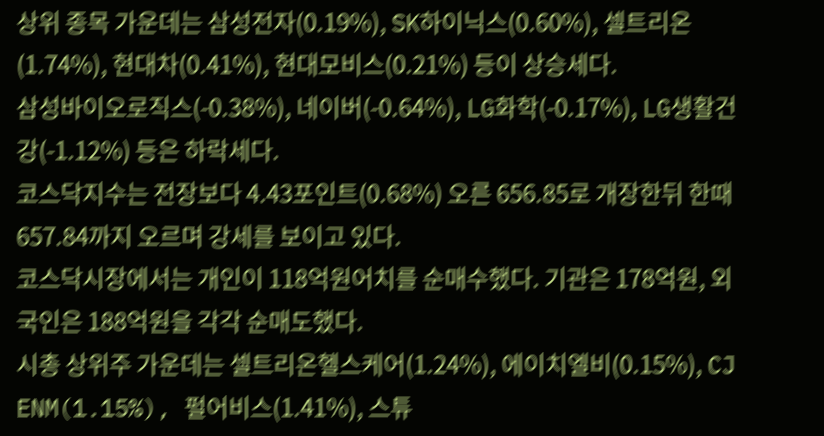상위 종목 가운데는 삼성전자(0.19%), SK하이닉스(0.60%), 셀트리온(1.74%), 현대차(0.41%), 현대모비스(0.21%) 등이 상승세다.
삼성바이오로직스(-0.38%), 네이버(-0.64%), LG화학(-0.17%), LG생활건강(-1.12%) 등은 하락세다.
코스닥지수는 전장보다 4.43포인트(0.68%) 오른 656.85로 개장한뒤 한때 657.84까지 오르며 강세를 보이고 있다.
코스닥시장에서는 개인이 118억원어치를 순매수했다. 기관은 178억원, 외국인은 188억원을 각각 순매도했다.
시총 상위주 가운데는 셀트리온헬스케어(1.24%), 에이치엘비(0.15%), CJ ENM(1.15%), 펄어비스(1.41%), 스튜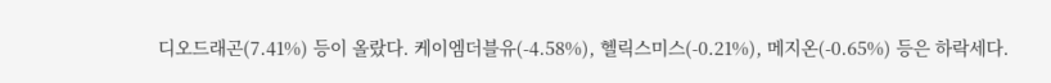디오드래곤(7.41%) 등이 올랐다. 케이엠더블유(-4.58%), 헬릭스미스(-0.21%), 메지온(-0.65%) 등은 하락세다.